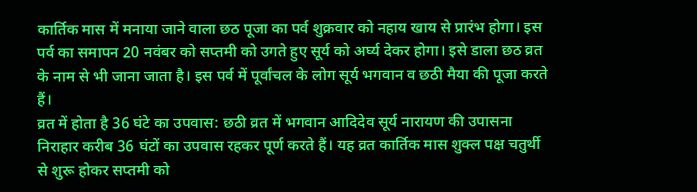कार्तिक मास में मनाया जाने वाला छठ पूजा का पर्व शुक्रवार को नहाय खाय से प्रारंभ होगा। इस पर्व का समापन 20 नवंबर को सप्तमी को उगते हुए सूर्य को अर्घ्य देकर होगा। इसे डाला छठ व्रत के नाम से भी जाना जाता है। इस पर्व में पूर्वांचल के लोग सूर्य भगवान व छठी मैया की पूजा करते हैं।
व्रत में होता है 36 घंटे का उपवास: छठी व्रत में भगवान आदिदेव सूर्य नारायण की उपासना निराहार करीब 36 घंटों का उपवास रहकर पूर्ण करते हैं। यह व्रत कार्तिक मास शुक्ल पक्ष चतुर्थी से शुरू होकर सप्तमी को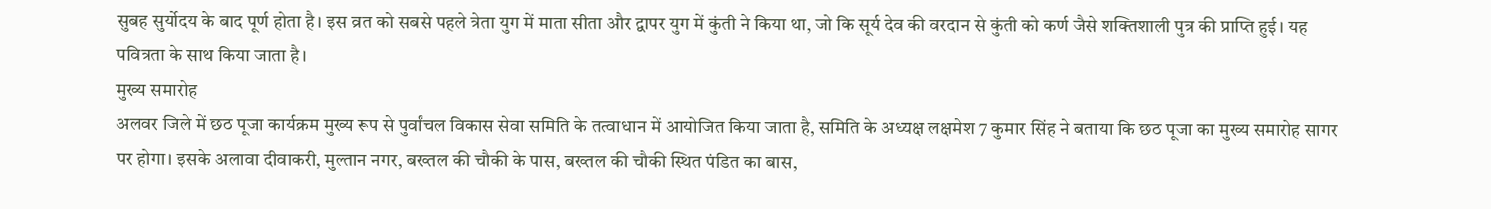सुबह सुर्योदय के बाद पूर्ण होता है। इस व्रत को सबसे पहले त्रेता युग में माता सीता और द्वापर युग में कुंती ने किया था, जो कि सूर्य देव की वरदान से कुंती को कर्ण जैसे शक्तिशाली पुत्र की प्राप्ति हुई। यह पवित्रता के साथ किया जाता है।
मुख्य समारोह
अलवर जिले में छठ पूजा कार्यक्रम मुख्य रूप से पुर्वांचल विकास सेवा समिति के तत्वाधान में आयोजित किया जाता है, समिति के अध्यक्ष लक्षमेश 7 कुमार सिंह ने बताया कि छठ पूजा का मुख्य समारोह सागर पर होगा। इसके अलावा दीवाकरी, मुल्तान नगर, बख्तल की चौकी के पास, बख्तल की चौकी स्थित पंडित का बास,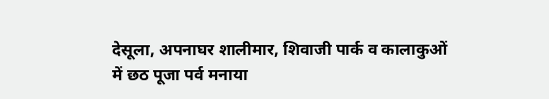देसूला, अपनाघर शालीमार, शिवाजी पार्क व कालाकुओं में छठ पूजा पर्व मनाया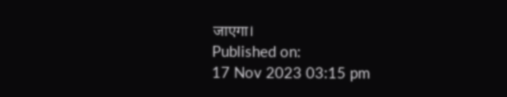जाएगा।
Published on:
17 Nov 2023 03:15 pm